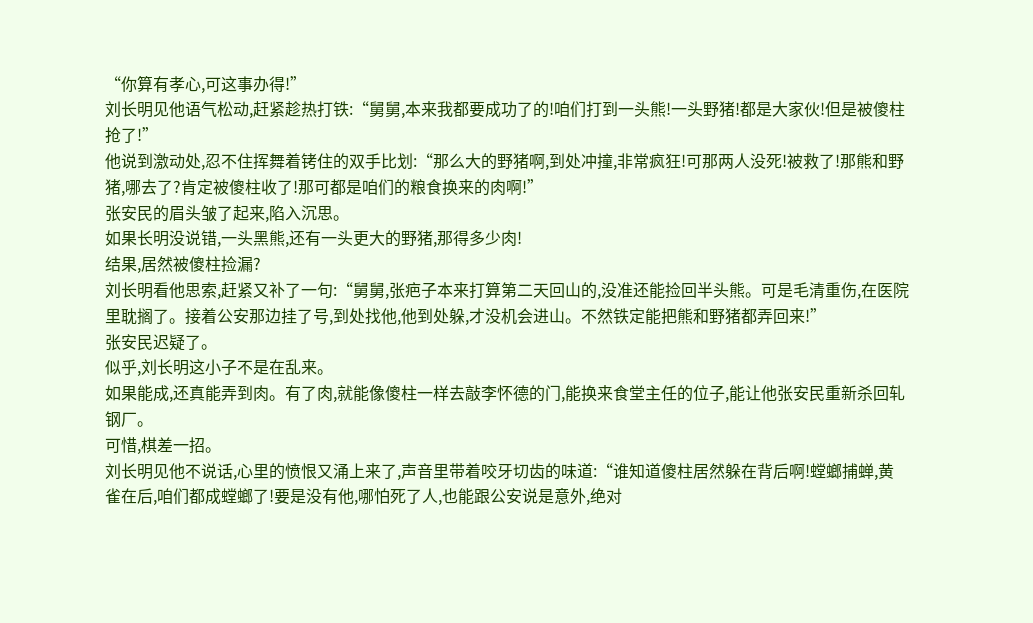“你算有孝心,可这事办得!”
刘长明见他语气松动,赶紧趁热打铁:“舅舅,本来我都要成功了的!咱们打到一头熊!一头野猪!都是大家伙!但是被傻柱抢了!”
他说到激动处,忍不住挥舞着铐住的双手比划:“那么大的野猪啊,到处冲撞,非常疯狂!可那两人没死!被救了!那熊和野猪,哪去了?肯定被傻柱收了!那可都是咱们的粮食换来的肉啊!”
张安民的眉头皱了起来,陷入沉思。
如果长明没说错,一头黑熊,还有一头更大的野猪,那得多少肉!
结果,居然被傻柱捡漏?
刘长明看他思索,赶紧又补了一句:“舅舅,张疤子本来打算第二天回山的,没准还能捡回半头熊。可是毛清重伤,在医院里耽搁了。接着公安那边挂了号,到处找他,他到处躲,才没机会进山。不然铁定能把熊和野猪都弄回来!”
张安民迟疑了。
似乎,刘长明这小子不是在乱来。
如果能成,还真能弄到肉。有了肉,就能像傻柱一样去敲李怀德的门,能换来食堂主任的位子,能让他张安民重新杀回轧钢厂。
可惜,棋差一招。
刘长明见他不说话,心里的愤恨又涌上来了,声音里带着咬牙切齿的味道:“谁知道傻柱居然躲在背后啊!螳螂捕蝉,黄雀在后,咱们都成螳螂了!要是没有他,哪怕死了人,也能跟公安说是意外,绝对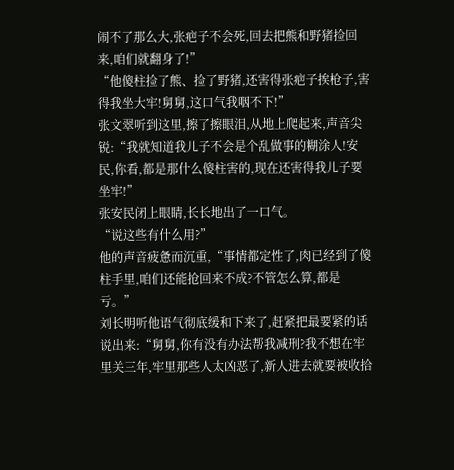闹不了那么大,张疤子不会死,回去把熊和野猪捡回来,咱们就翻身了!”
“他傻柱捡了熊、捡了野猪,还害得张疤子挨枪子,害得我坐大牢!舅舅,这口气我咽不下!”
张文翠听到这里,擦了擦眼泪,从地上爬起来,声音尖锐:“我就知道我儿子不会是个乱做事的糊涂人!安民,你看,都是那什么傻柱害的,现在还害得我儿子要坐牢!”
张安民闭上眼睛,长长地出了一口气。
“说这些有什么用?”
他的声音疲惫而沉重,“事情都定性了,肉已经到了傻柱手里,咱们还能抢回来不成?不管怎么算,都是亏。”
刘长明听他语气彻底缓和下来了,赶紧把最要紧的话说出来:“舅舅,你有没有办法帮我减刑?我不想在牢里关三年,牢里那些人太凶恶了,新人进去就要被收拾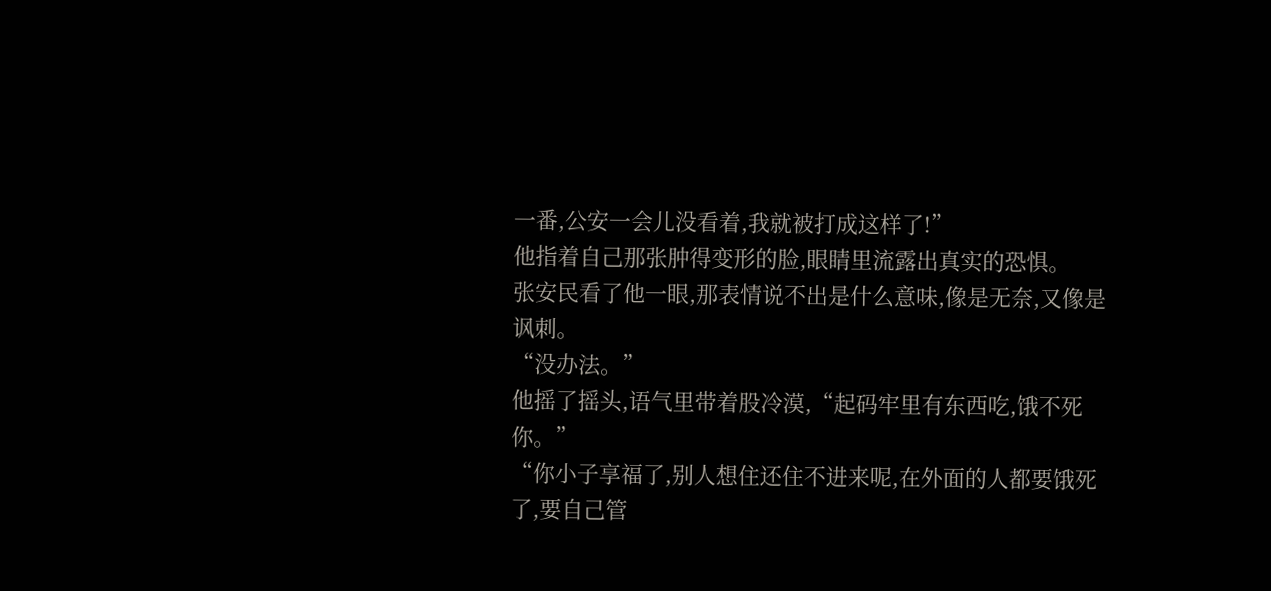一番,公安一会儿没看着,我就被打成这样了!”
他指着自己那张肿得变形的脸,眼睛里流露出真实的恐惧。
张安民看了他一眼,那表情说不出是什么意味,像是无奈,又像是讽刺。
“没办法。”
他摇了摇头,语气里带着股冷漠,“起码牢里有东西吃,饿不死你。”
“你小子享福了,别人想住还住不进来呢,在外面的人都要饿死了,要自己管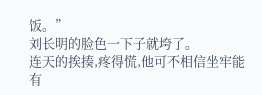饭。”
刘长明的脸色一下子就垮了。
连天的挨揍,疼得慌,他可不相信坐牢能有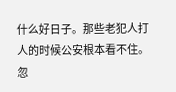什么好日子。那些老犯人打人的时候公安根本看不住。
忽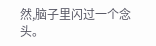然,脑子里闪过一个念头。